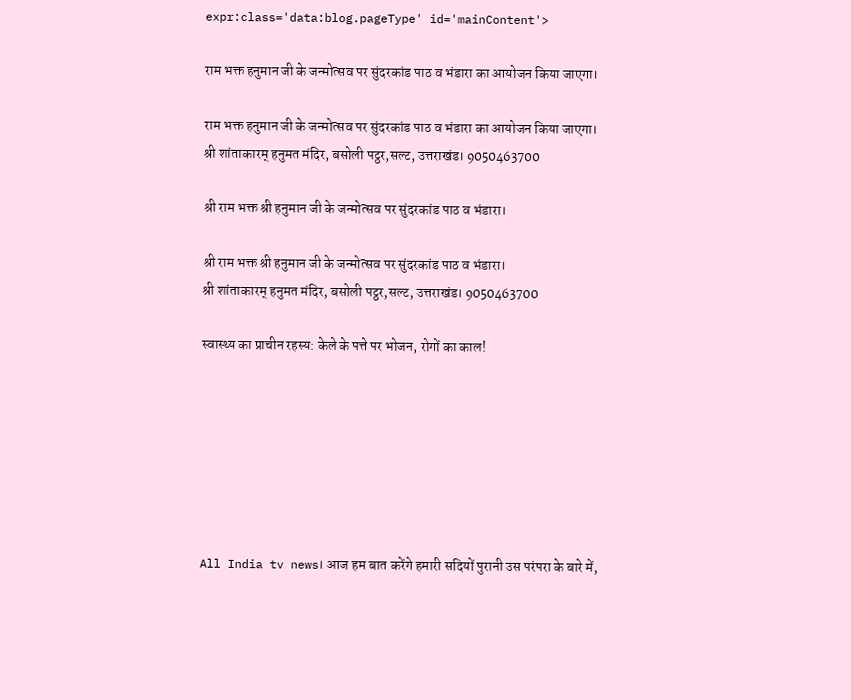expr:class='data:blog.pageType' id='mainContent'>

राम भक्त हनुमान जी के जन्मोत्सव पर सुंदरकांड पाठ व भंडारा का आयोजन किया जाएगा।

राम भक्त हनुमान जी के जन्मोत्सव पर सुंदरकांड पाठ व भंडारा का आयोजन किया जाएगा।
श्री शांताकारम् हनुमत मंदिर, बसोली पट्ठर,सल्ट, उत्तराखंड। 9050463700

श्री राम भक्त श्री हनुमान जी के जन्मोत्सव पर सुंदरकांड पाठ व भंडारा।

श्री राम भक्त श्री हनुमान जी के जन्मोत्सव पर सुंदरकांड पाठ व भंडारा।
श्री शांताकारम् हनुमत मंदिर, बसोली पट्ठर,सल्ट, उत्तराखंड। 9050463700

स्वास्थ्य का प्राचीन रहस्य: केले के पत्ते पर भोजन, रोगों का काल!







All India tv news। आज हम बात करेंगे हमारी सदियों पुरानी उस परंपरा के बारे में,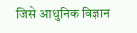जिसे आधुनिक विज्ञान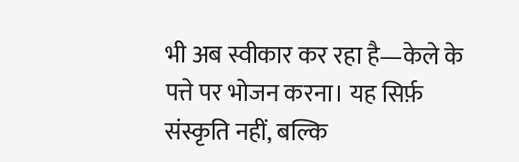भी अब स्वीकार कर रहा है—केले के पत्ते पर भोजन करना। यह सिर्फ़ संस्कृति नहीं, बल्कि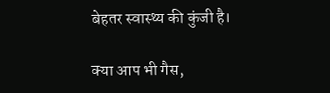बेहतर स्वास्थ्य की कुंजी है।

क्या आप भी गैस,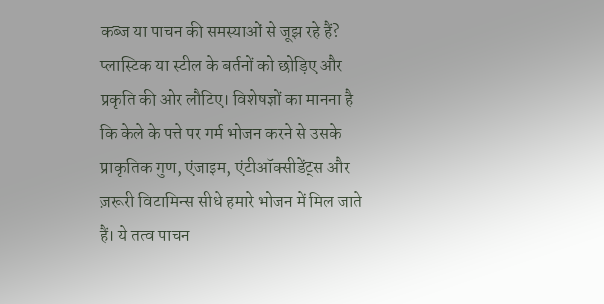कब्ज या पाचन की समस्याओं से जूझ रहे हैं? प्लास्टिक या स्टील के बर्तनों को छोड़िए और प्रकृति की ओर लौटिए। विशेषज्ञों का मानना है कि केले के पत्ते पर गर्म भोजन करने से उसके प्राकृतिक गुण, एंजाइम, एंटीऑक्सीडेंट्स और ज़रूरी विटामिन्स सीधे हमारे भोजन में मिल जाते हैं। ये तत्व पाचन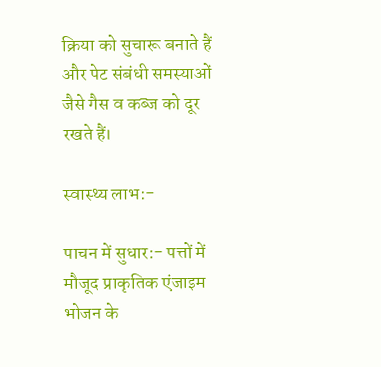क्रिया को सुचारू बनाते हैं और पेट संबंधी समस्याओं जैसे गैस व कब्ज को दूर रखते हैं।

स्वास्थ्य लाभ:-

पाचन में सुधार:- पत्तों में मौजूद प्राकृतिक एंजाइम भोजन के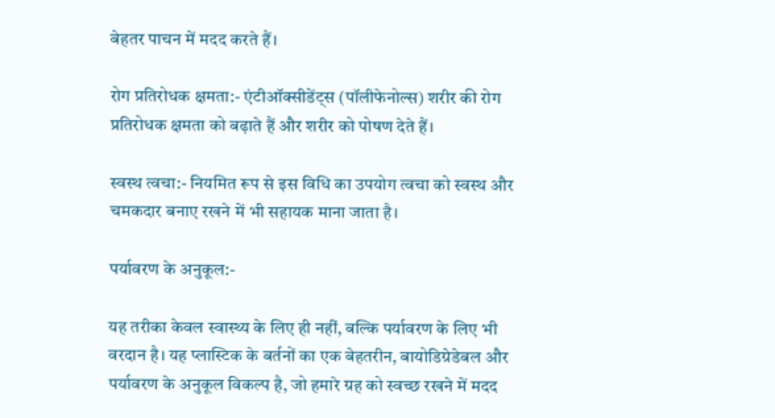बेहतर पाचन में मदद करते हैं।

रोग प्रतिरोधक क्षमता:- एंटीऑक्सीडेंट्स (पॉलीफेनोल्स) शरीर की रोग प्रतिरोधक क्षमता को बढ़ाते हैं और शरीर को पोषण देते हैं।

स्वस्थ त्वचा:- नियमित रूप से इस विधि का उपयोग त्वचा को स्वस्थ और चमकदार बनाए रखने में भी सहायक माना जाता है।

पर्यावरण के अनुकूल:-

यह तरीका केवल स्वास्थ्य के लिए ही नहीं, बल्कि पर्यावरण के लिए भी वरदान है। यह प्लास्टिक के बर्तनों का एक बेहतरीन, बायोडिग्रेडेबल और पर्यावरण के अनुकूल विकल्प है, जो हमारे ग्रह को स्वच्छ रखने में मदद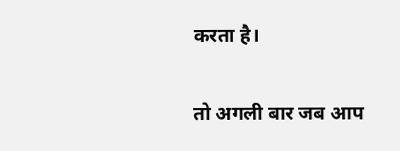करता है।

तो अगली बार जब आप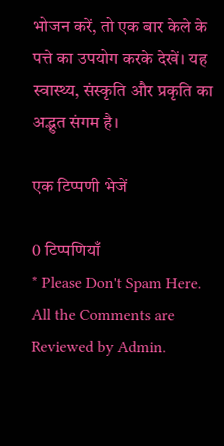भोजन करें, तो एक बार केले के पत्ते का उपयोग करके देखें। यह स्वास्थ्य, संस्कृति और प्रकृति का अद्भुत संगम है।

एक टिप्पणी भेजें

0 टिप्पणियाँ
* Please Don't Spam Here. All the Comments are Reviewed by Admin.